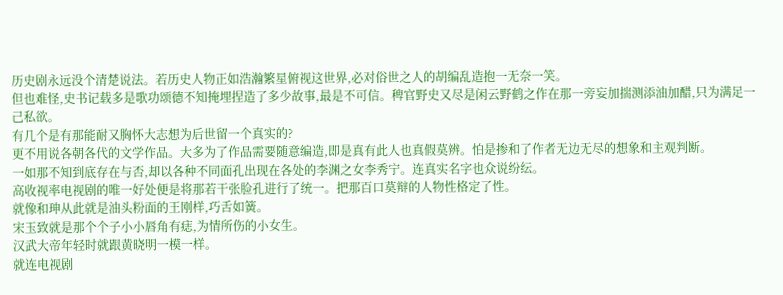历史剧永远没个清楚说法。若历史人物正如浩瀚繁星俯视这世界,必对俗世之人的胡编乱造抱一无奈一笑。
但也难怪,史书记载多是歌功颂德不知掩埋捏造了多少故事,最是不可信。稗官野史又尽是闲云野鹤之作在那一旁妄加揣测添油加醋,只为满足一己私欲。
有几个是有那能耐又胸怀大志想为后世留一个真实的?
更不用说各朝各代的文学作品。大多为了作品需要随意编造,即是真有此人也真假莫辨。怕是掺和了作者无边无尽的想象和主观判断。
一如那不知到底存在与否,却以各种不同面孔出现在各处的李渊之女李秀宁。连真实名字也众说纷纭。
高收视率电视剧的唯一好处便是将那若干张脸孔进行了统一。把那百口莫辩的人物性格定了性。
就像和珅从此就是油头粉面的王刚样,巧舌如簧。
宋玉致就是那个个子小小唇角有痣,为情所伤的小女生。
汉武大帝年轻时就跟黄晓明一模一样。
就连电视剧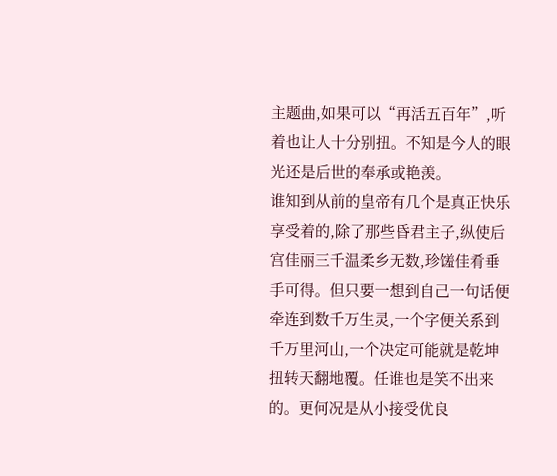主题曲,如果可以“再活五百年”,听着也让人十分别扭。不知是今人的眼光还是后世的奉承或艳羡。
谁知到从前的皇帝有几个是真正快乐享受着的,除了那些昏君主子,纵使后宫佳丽三千温柔乡无数,珍馐佳肴垂手可得。但只要一想到自己一句话便牵连到数千万生灵,一个字便关系到千万里河山,一个决定可能就是乾坤扭转天翻地覆。任谁也是笑不出来的。更何况是从小接受优良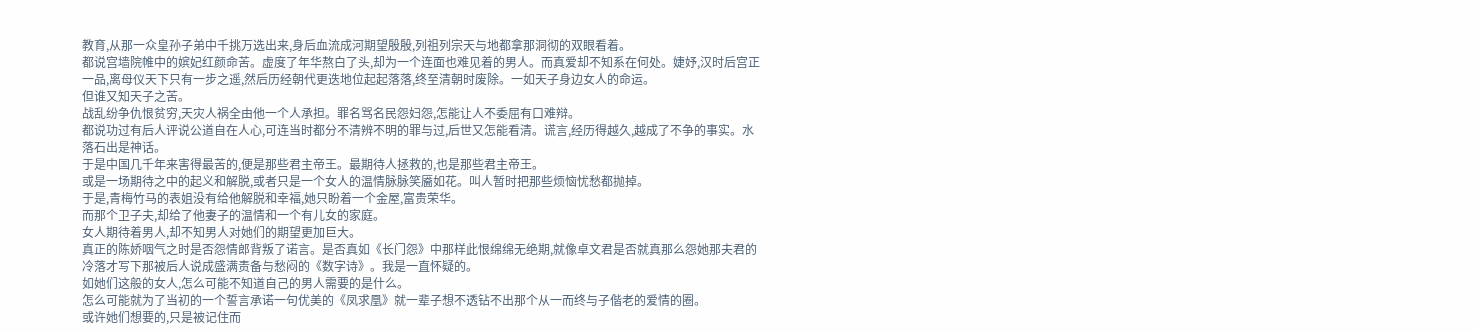教育,从那一众皇孙子弟中千挑万选出来,身后血流成河期望殷殷,列祖列宗天与地都拿那洞彻的双眼看着。
都说宫墙院帷中的嫔妃红颜命苦。虚度了年华熬白了头,却为一个连面也难见着的男人。而真爱却不知系在何处。婕妤,汉时后宫正一品,离母仪天下只有一步之遥,然后历经朝代更迭地位起起落落,终至清朝时废除。一如天子身边女人的命运。
但谁又知天子之苦。
战乱纷争仇恨贫穷,天灾人祸全由他一个人承担。罪名骂名民怨妇怨,怎能让人不委屈有口难辩。
都说功过有后人评说公道自在人心,可连当时都分不清辨不明的罪与过,后世又怎能看清。谎言,经历得越久,越成了不争的事实。水落石出是神话。
于是中国几千年来害得最苦的,便是那些君主帝王。最期待人拯救的,也是那些君主帝王。
或是一场期待之中的起义和解脱,或者只是一个女人的温情脉脉笑靥如花。叫人暂时把那些烦恼忧愁都抛掉。
于是,青梅竹马的表姐没有给他解脱和幸福,她只盼着一个金屋,富贵荣华。
而那个卫子夫,却给了他妻子的温情和一个有儿女的家庭。
女人期待着男人,却不知男人对她们的期望更加巨大。
真正的陈娇咽气之时是否怨情郎背叛了诺言。是否真如《长门怨》中那样此恨绵绵无绝期,就像卓文君是否就真那么怨她那夫君的冷落才写下那被后人说成盛满责备与愁闷的《数字诗》。我是一直怀疑的。
如她们这般的女人,怎么可能不知道自己的男人需要的是什么。
怎么可能就为了当初的一个誓言承诺一句优美的《凤求凰》就一辈子想不透钻不出那个从一而终与子偕老的爱情的圈。
或许她们想要的,只是被记住而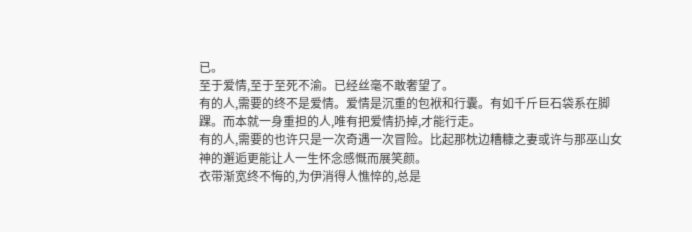已。
至于爱情,至于至死不渝。已经丝毫不敢奢望了。
有的人,需要的终不是爱情。爱情是沉重的包袱和行囊。有如千斤巨石袋系在脚踝。而本就一身重担的人,唯有把爱情扔掉,才能行走。
有的人,需要的也许只是一次奇遇一次冒险。比起那枕边糟糠之妻或许与那巫山女神的邂逅更能让人一生怀念感慨而展笑颜。
衣带渐宽终不悔的,为伊消得人憔悴的,总是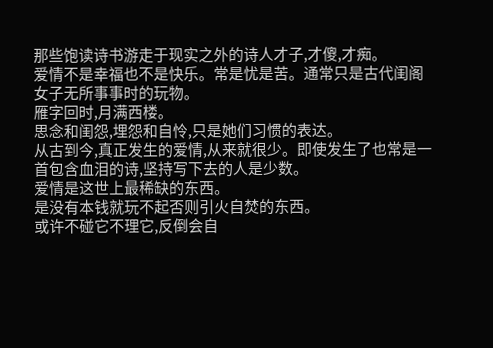那些饱读诗书游走于现实之外的诗人才子,才傻,才痴。
爱情不是幸福也不是快乐。常是忧是苦。通常只是古代闺阁女子无所事事时的玩物。
雁字回时,月满西楼。
思念和闺怨,埋怨和自怜,只是她们习惯的表达。
从古到今,真正发生的爱情,从来就很少。即使发生了也常是一首包含血泪的诗,坚持写下去的人是少数。
爱情是这世上最稀缺的东西。
是没有本钱就玩不起否则引火自焚的东西。
或许不碰它不理它,反倒会自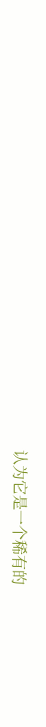认为它是一个稀有的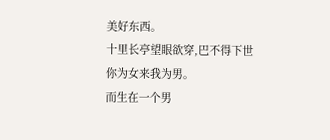美好东西。
十里长亭望眼欲穿,巴不得下世你为女来我为男。
而生在一个男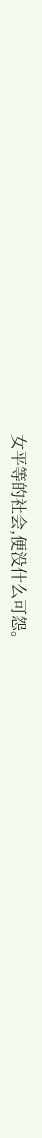女平等的社会,便没什么可怨。